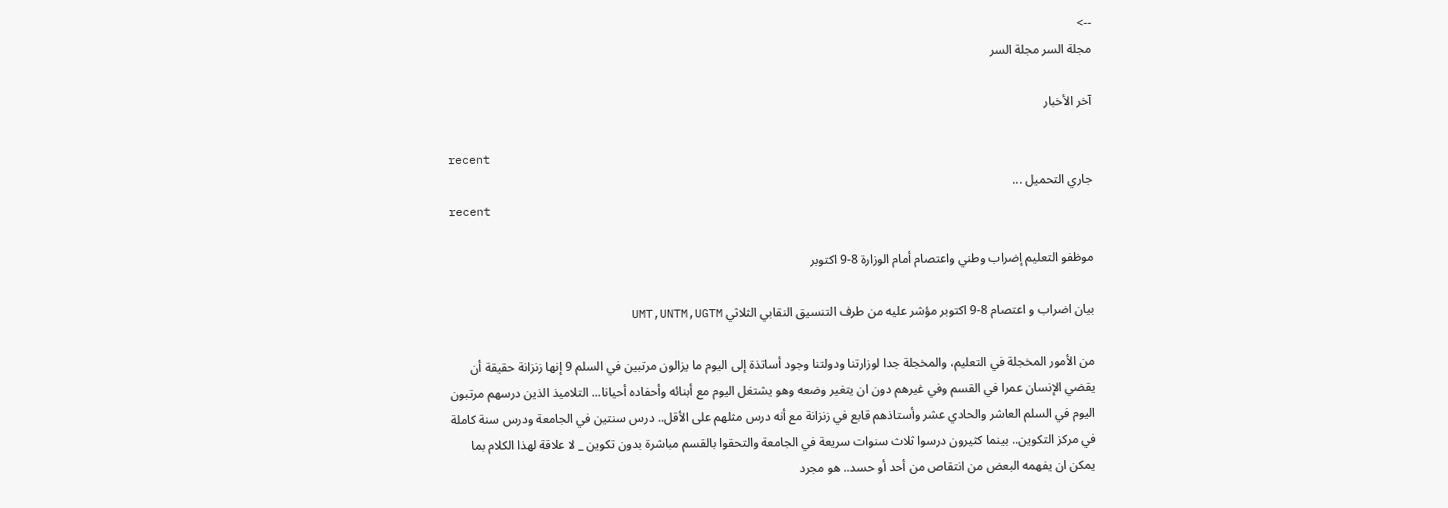-->
مجلة السر مجلة السر

آخر الأخبار

recent
جاري التحميل ...
recent

موظفو التعليم إضراب وطني واعتصام أمام الوزارة 8-9 اكتوبر

بيان اضراب و اعتصام 8-9 اكتوبر مؤشر عليه من طرف التنسيق النقابي الثلاثي UMT,UNTM,UGTM

من الأمور المخجلة في التعليم، والمخجلة جدا لوزارتنا ودولتنا وجود أساتذة إلى اليوم ما يزالون مرتبين في السلم 9 إنها زنزانة حقيقة أن يقضي الإنسان عمرا في القسم وفي غيرهم دون ان يتغير وضعه وهو يشتغل اليوم مع أبنائه وأحفاده أحيانا... التلاميذ الذين درسهم مرتبون اليوم في السلم العاشر والحادي عشر وأستاذهم قابع في زنزانة مع أنه درس مثلهم على الأقل.. درس سنتين في الجامعة ودرس سنة كاملة في مركز التكوين.. بينما كثيرون درسوا ثلاث سنوات سريعة في الجامعة والتحقوا بالقسم مباشرة بدون تكوين _ لا علاقة لهذا الكلام بما يمكن ان يفهمه البعض من انتقاص من أحد أو حسد.. هو مجرد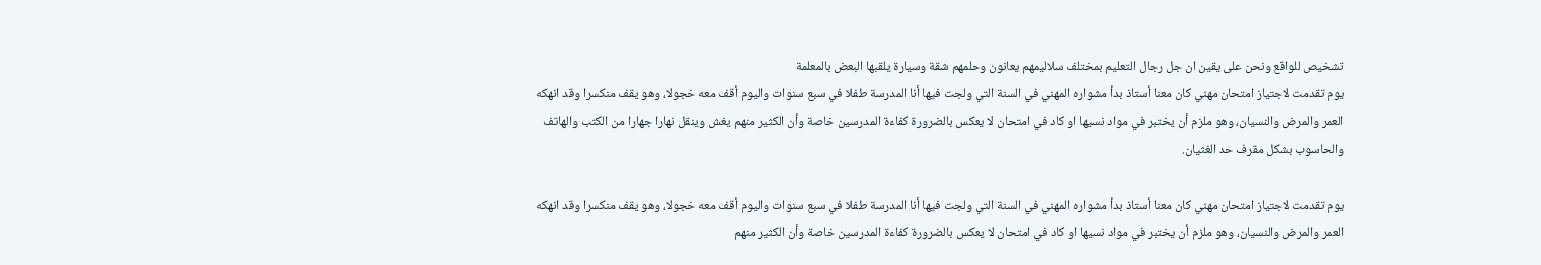تشخيص للواقع ونحن على يقين ان جل رجال التعليم بمختلف سلاليمهم يعانون وحلمهم شقة وسيارة يلقبها البعض بالمعلمة
يوم تقدمت لاجتياز امتحان مهني كان معنا أستاذ بدأ مشواره المهني في السنة التي ولجت فيها أنا المدرسة طفلا في سبع سنوات واليوم أقف معه خجولا، وهو يقف منكسرا وقد انهكه العمر والمرض والنسيان، وهو ملزم أن يختبر في مواد نسيها او كاد في امتحان لا يعكس بالضرورة كفاءة المدرسين خاصة وأن الكثير منهم يغش وينقل نهارا جهارا من الكتب والهاتف والحاسوب بشكل مقرف حد الغثيان.

يوم تقدمت لاجتياز امتحان مهني كان معنا أستاذ بدأ مشواره المهني في السنة التي ولجت فيها أنا المدرسة طفلا في سبع سنوات واليوم أقف معه خجولا، وهو يقف منكسرا وقد انهكه العمر والمرض والنسيان، وهو ملزم أن يختبر في مواد نسيها او كاد في امتحان لا يعكس بالضرورة كفاءة المدرسين خاصة وأن الكثير منهم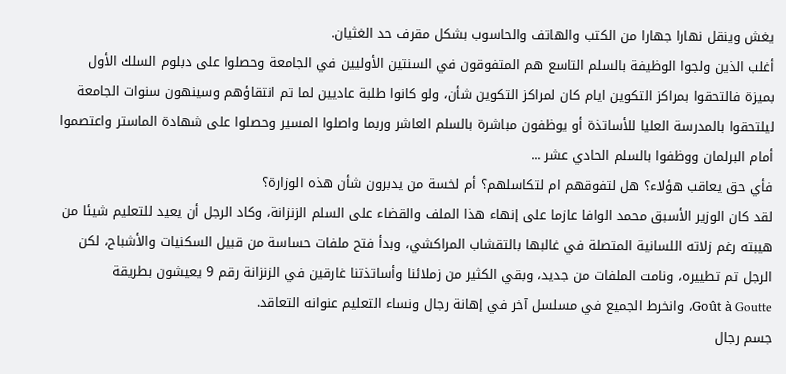يغش وينقل نهارا جهارا من الكتب والهاتف والحاسوب بشكل مقرف حد الغثيان.
أغلب الذين ولجوا الوظيفة بالسلم التاسع هم المتفوقون في السنتين الأوليين في الجامعة وحصلوا على دبلوم السلك الأول بميزة فالتحقوا بمراكز التكوين ايام كان لمراكز التكوين شأن، ولو كانوا طلبة عاديين لما تم انتقاؤهم وسينهون سنوات الجامعة ليلتحقوا بالمدرسة العليا للأساتذة أو يوظفون مباشرة بالسلم العاشر وربما واصلوا المسير وحصلوا على شهادة الماستر واعتصموا أمام البرلمان ووظفوا بالسلم الحادي عشر ...
فأي حق يعاقب هؤلاء؟ هل لتفوقهم ام لتكاسلهم؟ أم لخسة من يدبرون شأن هذه الوزارة؟
لقد كان الوزير الأسبق محمد الوافا عازما على إنهاء هذا الملف والقضاء على السلم الزنزانة، وكاد الرجل أن يعيد للتعليم شيئا من هيبته رغم زلاته اللسانية المتصلة في غالبها بالتقشاب المراكشي، وبدأ فتح ملفات حساسة من قبيل السكنيات والأشباح، لكن الرجل تم تطييره، ونامت الملفات من جديد، وبقي الكثير من زملائنا وأساتذتنا غارقين في الزنزانة رقم 9 يعيشون بطريقة
Goût à Goutte، وانخرط الجميع في مسلسل آخر في إهانة رجال ونساء التعليم عنوانه التعاقد.
جسم رجال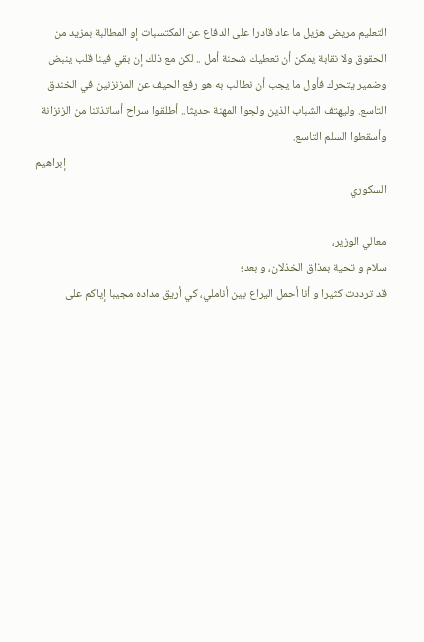التعليم مريض هزيل ما عاد قادرا على الدفاع عن المكتسبات إو المطالبة بمزيد من الحقوق ولا نقابة يمكن أن تعطيك شحنة أمل .. لكن مع ذلك إن بقي فينا قلب ينبض وضمير يتحرك فأول ما يجب أن نطالب به هو رفع الحيف عن المزنزنين في الخندق التاسع. وليهتف الشباب الذين ولجوا المهنة حديثا.. أطلقوا سراح أساتذتنا من الزنزانة وأسقطوا السلم التاسع.
                                                                                                                         إبراهيم السكوري

معالي الوزير،
سلام و تحية بمذاق الخذلان، و بعد؛
قد ترددت كثيرا و أنا أحمل اليراع بين أناملي، كي أريق مداده مجيبا إياكم على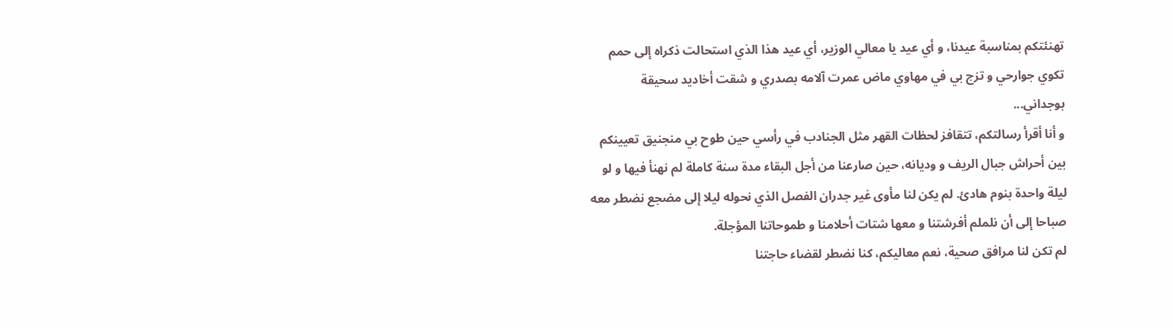تهنئتكم بمناسبة عيدنا، و أي عيد يا معالي الوزير، أي عيد هذا الذي استحالت ذكراه إلى حمم تكوي جوارحي و تزج بي في مهاوي ماض عمرت آلامه بصدري و شقت أخاديد سحيقة بوجداني...
و أنا أقرأ رسالتكم، تتقافز لحظات القهر مثل الجنادب في رأسي حين طوح بي منجنيق تعيينكم بين أحراش جبال الريف و وديانه، حين صارعنا من أجل البقاء مدة سنة كاملة لم نهنأ فيها و لو ليلة واحدة بنوم هادئ. لم يكن لنا مأوى غير جدران الفصل الذي نحوله ليلا إلى مضجع نضطر معه صباحا إلى أن نلملم أفرشتنا و معها شتات أحلامنا و طموحاتنا المؤجلة.
لم تكن لنا مرافق صحية، نعم معاليكم، كنا نضطر لقضاء حاجتنا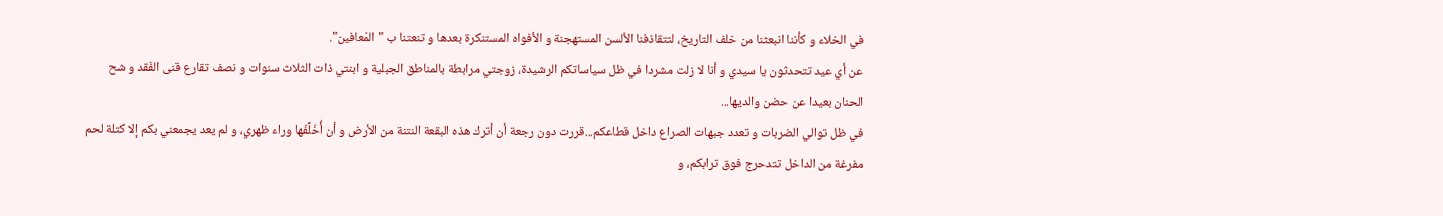في الخلاء و كأننا انبعثنا من خلف التاريخ، لتتقاذفنا الألسن المستهجنة و الأفواه المستنكرة بعدها و تنعتنا ب "المْعافين".
عن أي عيد تتحدثون يا سيدي و أنا لا زلت مشردا في ظل سياساتكم الرشيدة، زوجتي مرابطة بالمناطق الجبلية و ابنتي ذات الثلاث سنوات و نصف تقارع قنى الفَقد و شح الحنان بعيدا عن حضن والديها...
في ظل توالي الضربات و تعدد جبهات الصراع داخل قطاعكم...قررت دون رجعة أن أترك هذه البقعة النتنة من الأرض و أن أُخَلِّفَها وراء ظهري، و لم يعد يجمعني بكم إلا كتلة لحم مفرغة من الداخل تتدحرج فوق ترابكم، و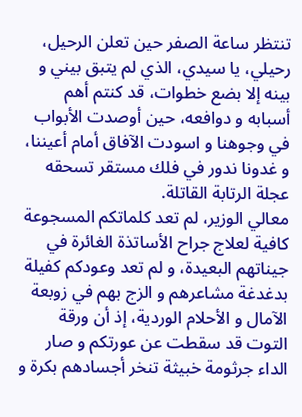تنتظر ساعة الصفر حين تعلن الرحيل، رحيلي، يا سيدي، الذي لم يتبق بيني و بينه إلا بضع خطوات، قد كنتم أهم أسبابه و دوافعه، حين أوصدت الأبواب في وجوهنا و اسودت الآفاق أمام أعيننا، و غدونا ندور في فلك مستقر تسحقه عجلة الرتابة القاتلة.
معالي الوزير، لم تعد كلماتكم المسجوعة كافية لعلاج جراح الأساتذة الغائرة في جيناتهم البعيدة، و لم تعد وعودكم كفيلة بدغدغة مشاعرهم و الزج بهم في زوبعة الآمال و الأحلام الوردية، إذ أن ورقة التوت قد سقطت عن عورتكم و صار الداء جرثومة خبيثة تنخر أجسادهم بكرة و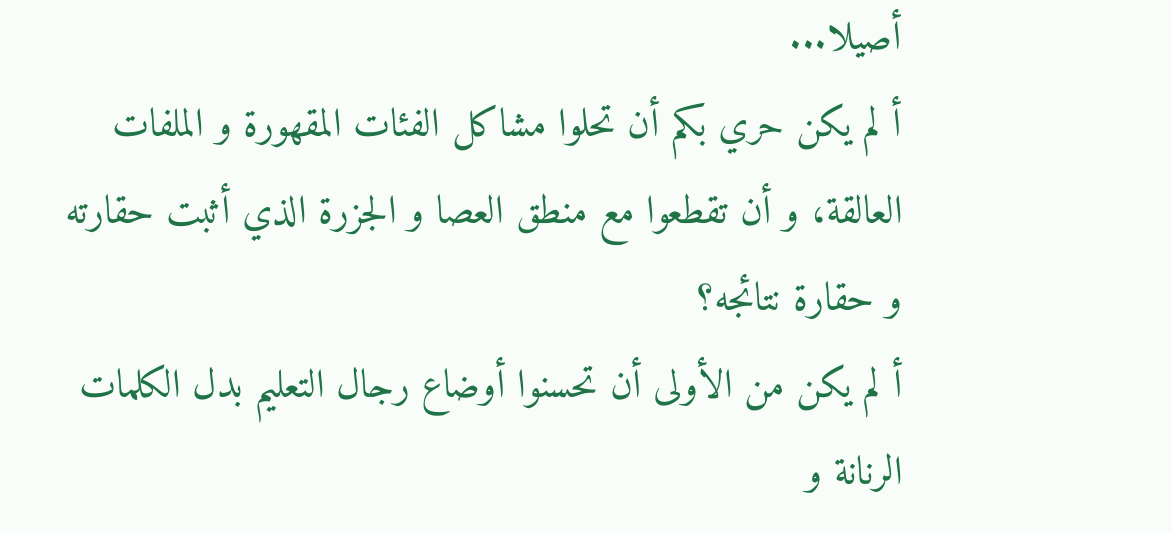أصيلا...
أ لم يكن حري بكم أن تحلوا مشاكل الفئات المقهورة و الملفات العالقة، و أن تقطعوا مع منطق العصا و الجزرة الذي أثبت حقارته و حقارة نتائجه؟
أ لم يكن من الأولى أن تحسنوا أوضاع رجال التعليم بدل الكلمات الرنانة و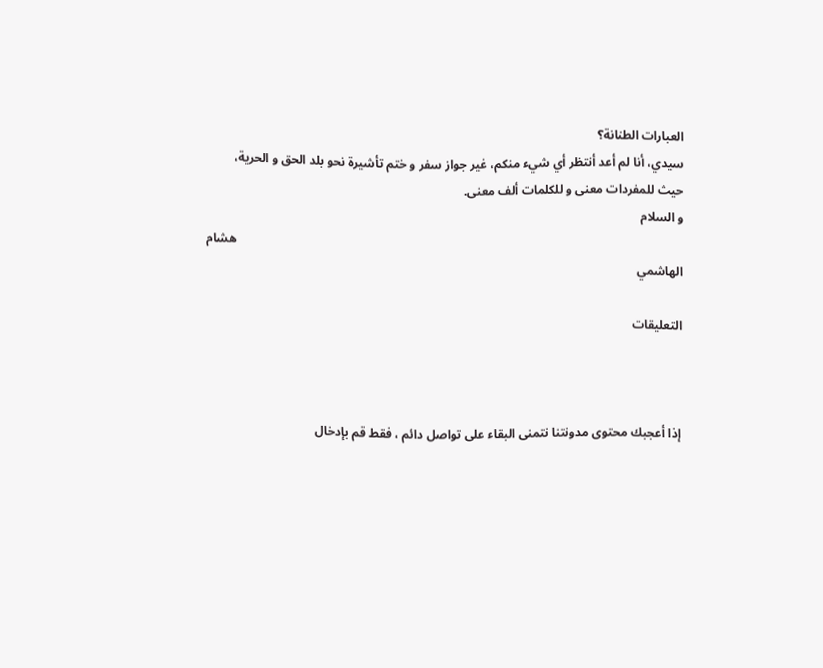العبارات الطنانة؟
سيدي، أنا لم أعد أنتظر أي شيء منكم، غير جواز سفر و ختم تأشيرة نحو بلد الحق و الحرية، حيث للمفردات معنى و للكلمات ألف معنى.
و السلام
                                                                                                                                               هشام الهاشمي

التعليقات



إذا أعجبك محتوى مدونتنا نتمنى البقاء على تواصل دائم ، فقط قم بإدخال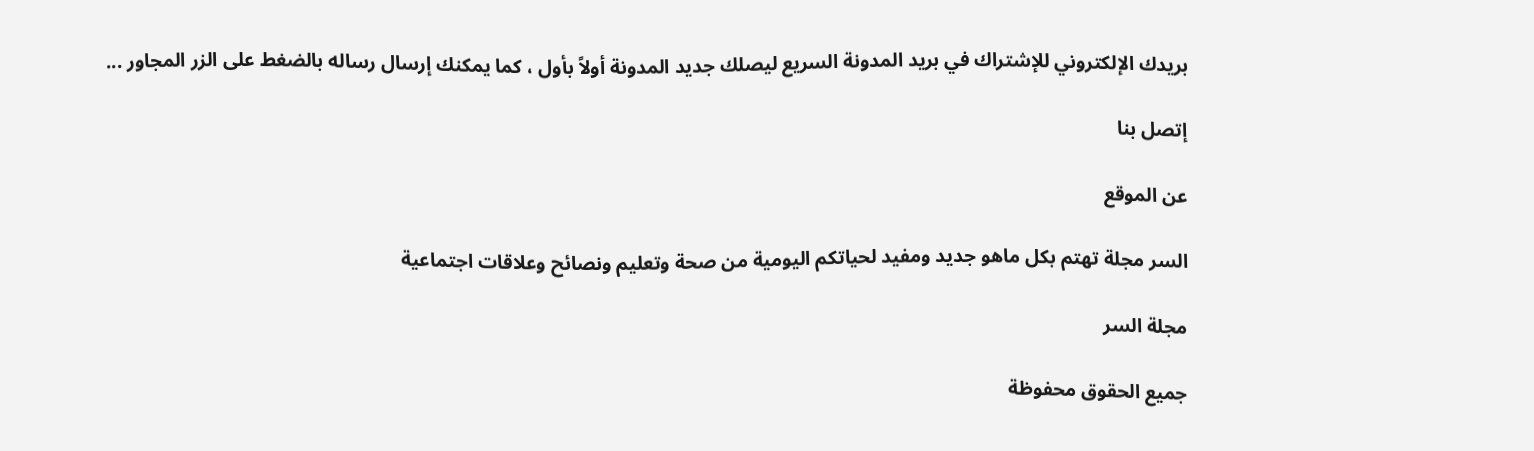بريدك الإلكتروني للإشتراك في بريد المدونة السريع ليصلك جديد المدونة أولاً بأول ، كما يمكنك إرسال رساله بالضغط على الزر المجاور ...

إتصل بنا

عن الموقع

السر مجلة تهتم بكل ماهو جديد ومفيد لحياتكم اليومية من صحة وتعليم ونصائح وعلاقات اجتماعية

مجلة السر

جميع الحقوق محفوظة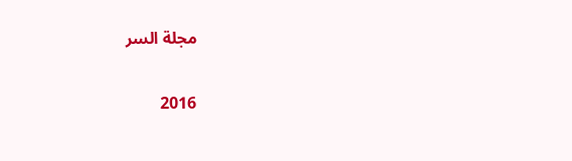مجلة السر

2016